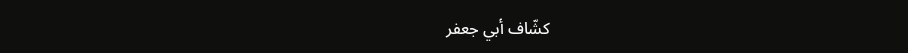كشّاف أبي جعفر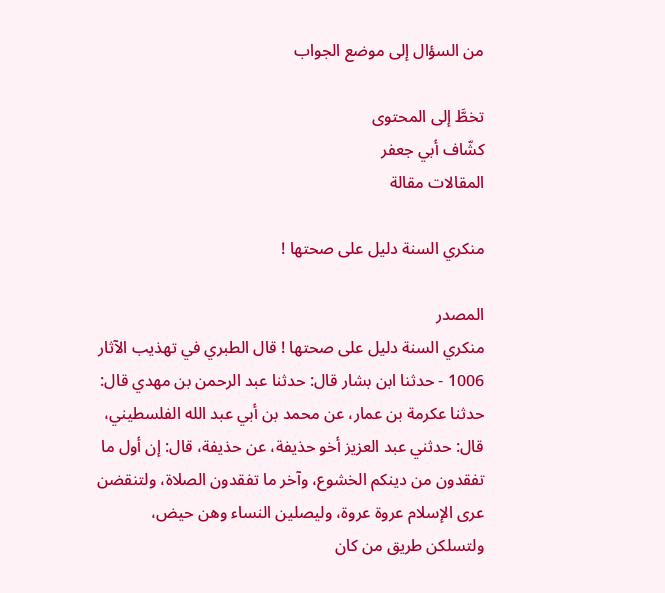من السؤال إلى موضع الجواب

تخطَّ إلى المحتوى
كشّاف أبي جعفر
المقالات مقالة

منكري السنة دليل على صحتها !

المصدر
منكري السنة دليل على صحتها ! قال الطبري في تهذيب الآثار 1006 - حدثنا ابن بشار قال: حدثنا عبد الرحمن بن مهدي قال: حدثنا عكرمة بن عمار، عن محمد بن أبي عبد الله الفلسطيني، قال: حدثني عبد العزيز أخو حذيفة، عن حذيفة، قال: إن أول ما تفقدون من دينكم الخشوع، وآخر ما تفقدون الصلاة، ولتنقضن عرى الإسلام عروة عروة، وليصلين النساء وهن حيض، ولتسلكن طريق من كان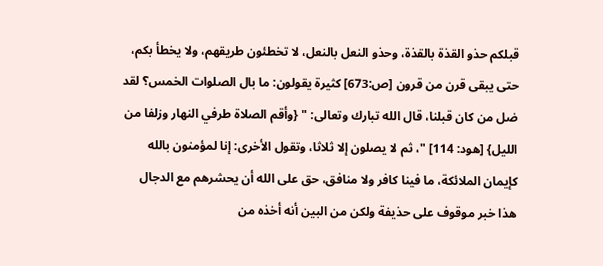قبلكم حذو القذة بالقذة، وحذو النعل بالنعل، لا تخطئون طريقهم، ولا يخطأ بكم، حتى يبقى قرن من قرون [ص:673] كثيرة يقولون: ما بال الصلوات الخمس؟ لقد ضل من كان قبلنا، قال الله تبارك وتعالى: " {وأقم الصلاة طرفي النهار وزلفا من الليل} [هود: 114] "، ثم لا يصلون إلا ثلاثا، وتقول الأخرى: إنا لمؤمنون بالله كإيمان الملائكة، ما فينا كافر ولا منافق، حق على الله أن يحشرهم مع الدجال هذا خبر موقوف على حذيفة ولكن من البين أنه أخذه من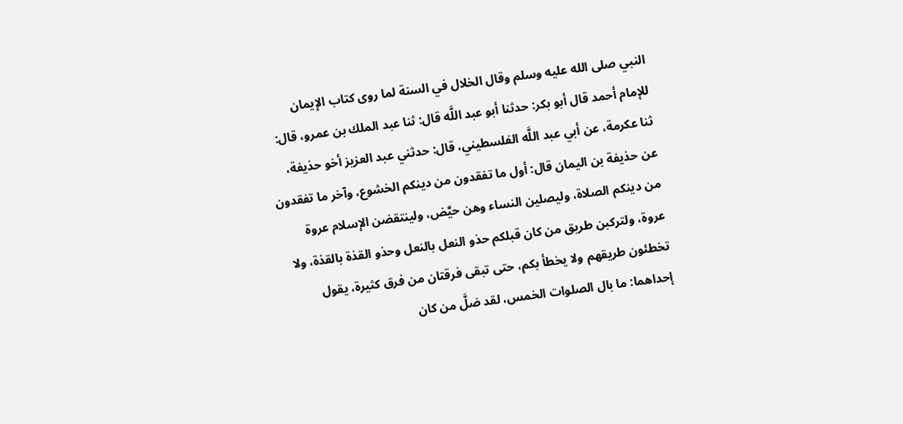النبي صلى الله عليه وسلم وقال الخلال في السنة لما روى كتاب الإيمان للإمام أحمد قال أبو بكر: حدثنا أبو عبد اللَّه قال: ثنا عبد الملك بن عمرو، قال: ثنا عكرمة، عن أبي عبد اللَّه الفلسطيني، قال: حدثني عبد العزيز أخو حذيفة، عن حذيفة بن اليمان قال: أول ما تفقدون من دينكم الخشوع، وآخر ما تفقدون من دينكم الصلاة، وليصلين النساء وهن حيَّض، ولينتقضن الإسلام عروة عروة، ولتركبن طريق من كان قبلكم حذو النعل بالنعل وحذو القذة بالقذة، ولا تخطئون طريقهم ولا يخطأ بكم، حتى تبقى فرقتان من فرق كثيرة، يقول إحداهما: ما بال الصلوات الخمس، لقد ضلَّ من كان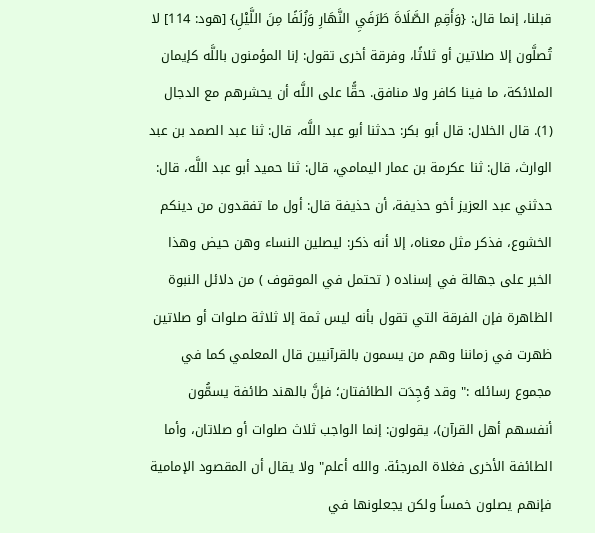قبلنا، إنما قال: {وَأَقِمِ الصَّلَاةَ طَرَفَيِ النَّهَارِ وَزُلَفًا مِنَ اللَّيْلِ} [هود: 114] لا تُصلَّون إلا صلاتين أو ثلاثًا، وفرقة أخرى تقول: إنا المؤمنون باللَّه كإيمان الملائكة، ما فينا كافر ولا منافق. حقًّا على اللَّه أن يحشرهم مع الدجال (1). قال الخلال: قال أبو بكر: حدثنا أبو عبد اللَّه، قال: ثنا عبد الصمد بن عبد الوارث، قال: ثنا عكرمة بن عمار اليمامي، قال: ثنا حميد أبو عبد اللَّه، قال: حدثني عبد العزيز أخو حذيفة، أن حذيفة قال: أول ما تفقدون من دينكم الخشوع، فذكر مثل معناه، إلا أنه ذكر: ليصلين النساء وهن حيض وهذا الخبر على جهالة في إسناده ( تحتمل في الموقوف ) من دلائل النبوة الظاهرة فإن الفرقة التي تقول بأنه ليس ثمة إلا ثلاثة صلوات أو صلاتين ظهرت في زماننا وهم من يسمون بالقرآنيين قال المعلمي كما في مجموع رسائله :" وقد وُجِدَت الطائفتان؛ فإنَّ بالهند طائفة يسمُّون أنفسهم أهل القرآن)، يقولون: إنما الواجب ثلاث صلوات أو صلاتان، وأما الطائفة الأخرى فغلاة المرجئة. والله أعلم" ولا يقال أن المقصود الإمامية فإنهم يصلون خمساً ولكن يجعلونها في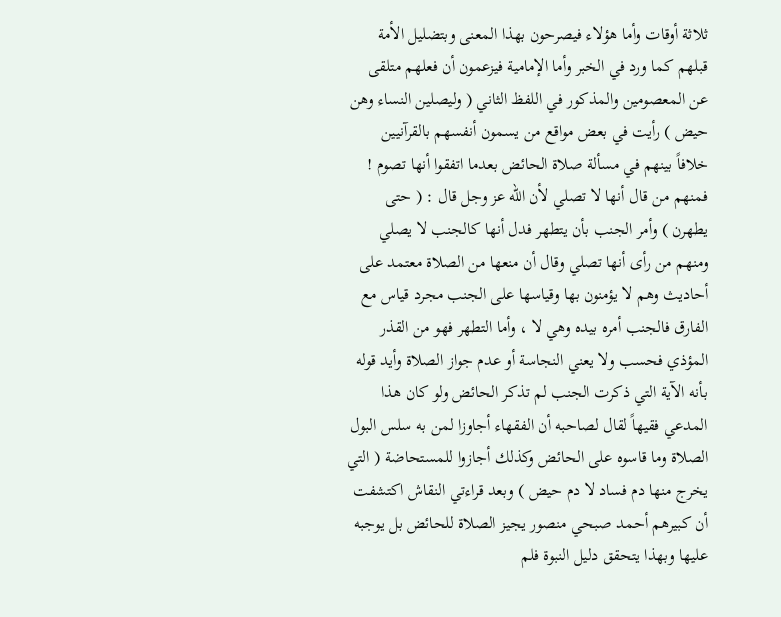ثلاثة أوقات وأما هؤلاء فيصرحون بهذا المعنى وبتضليل الأمة قبلهم كما ورد في الخبر وأما الإمامية فيزعمون أن فعلهم متلقى عن المعصومين والمذكور في اللفظ الثاني ( وليصلين النساء وهن حيض ) رأيت في بعض مواقع من يسمون أنفسهم بالقرآنيين خلافاً بينهم في مسألة صلاة الحائض بعدما اتفقوا أنها تصوم ! فمنهم من قال أنها لا تصلي لأن الله عز وجل قال : ( حتى يطهرن ) وأمر الجنب بأن يتطهر فدل أنها كالجنب لا يصلي ومنهم من رأى أنها تصلي وقال أن منعها من الصلاة معتمد على أحاديث وهم لا يؤمنون بها وقياسها على الجنب مجرد قياس مع الفارق فالجنب أمره بيده وهي لا ، وأما التطهر فهو من القذر المؤذي فحسب ولا يعني النجاسة أو عدم جواز الصلاة وأيد قوله بأنه الآية التي ذكرت الجنب لم تذكر الحائض ولو كان هذا المدعي فقيهاً لقال لصاحبه أن الفقهاء أجاوزا لمن به سلس البول الصلاة وما قاسوه على الحائض وكذلك أجازوا للمستحاضة ( التي يخرج منها دم فساد لا دم حيض ) وبعد قراءتي النقاش اكتشفت أن كبيرهم أحمد صبحي منصور يجيز الصلاة للحائض بل يوجبه عليها وبهذا يتحقق دليل النبوة فلم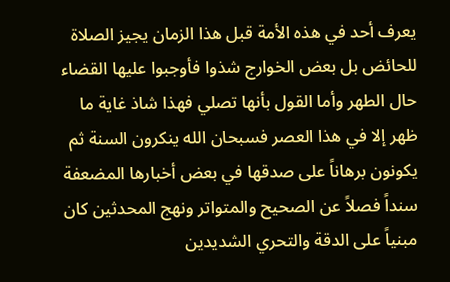يعرف أحد في هذه الأمة قبل هذا الزمان يجيز الصلاة للحائض بل بعض الخوارج شذوا فأوجبوا عليها القضاء حال الطهر وأما القول بأنها تصلي فهذا شاذ غاية ما ظهر إلا في هذا العصر فسبحان الله ينكرون السنة ثم يكونون برهاناً على صدقها في بعض أخبارها المضعفة سنداً فصلاً عن الصحيح والمتواتر ونهج المحدثين كان مبنياً على الدقة والتحري الشديدين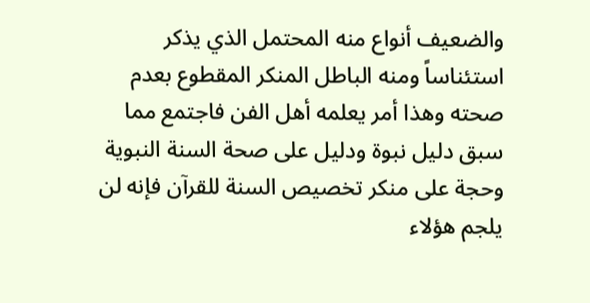والضعيف أنواع منه المحتمل الذي يذكر استئناساً ومنه الباطل المنكر المقطوع بعدم صحته وهذا أمر يعلمه أهل الفن فاجتمع مما سبق دليل نبوة ودليل على صحة السنة النبوية وحجة على منكر تخصيص السنة للقرآن فإنه لن يلجم هؤلاء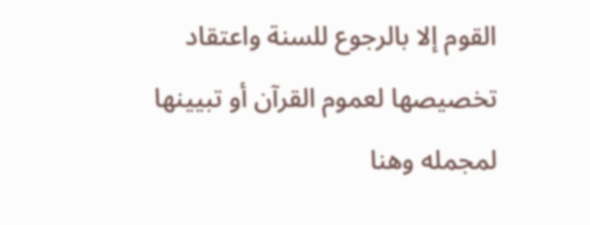القوم إلا بالرجوع للسنة واعتقاد تخصيصها لعموم القرآن أو تبيينها لمجمله وهنا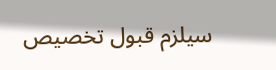سيلزم قبول تخصيص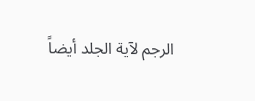الرجم لآية الجلد أيضاً